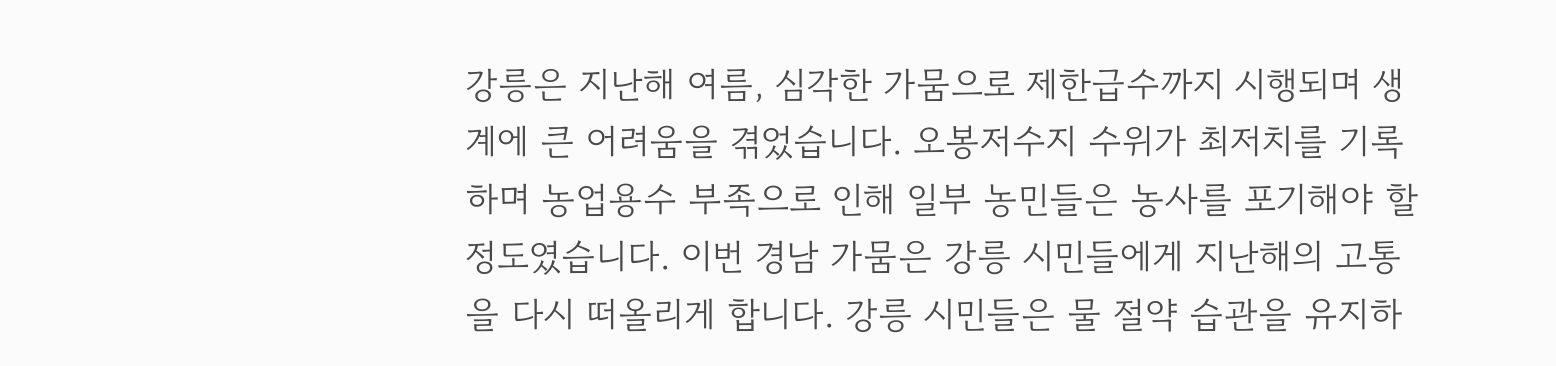강릉은 지난해 여름, 심각한 가뭄으로 제한급수까지 시행되며 생계에 큰 어려움을 겪었습니다. 오봉저수지 수위가 최저치를 기록하며 농업용수 부족으로 인해 일부 농민들은 농사를 포기해야 할 정도였습니다. 이번 경남 가뭄은 강릉 시민들에게 지난해의 고통을 다시 떠올리게 합니다. 강릉 시민들은 물 절약 습관을 유지하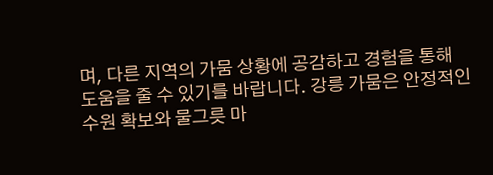며, 다른 지역의 가뭄 상황에 공감하고 경험을 통해 도움을 줄 수 있기를 바랍니다. 강릉 가뭄은 안정적인 수원 확보와 물그릇 마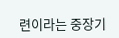련이라는 중장기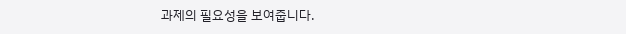과제의 필요성을 보여줍니다.